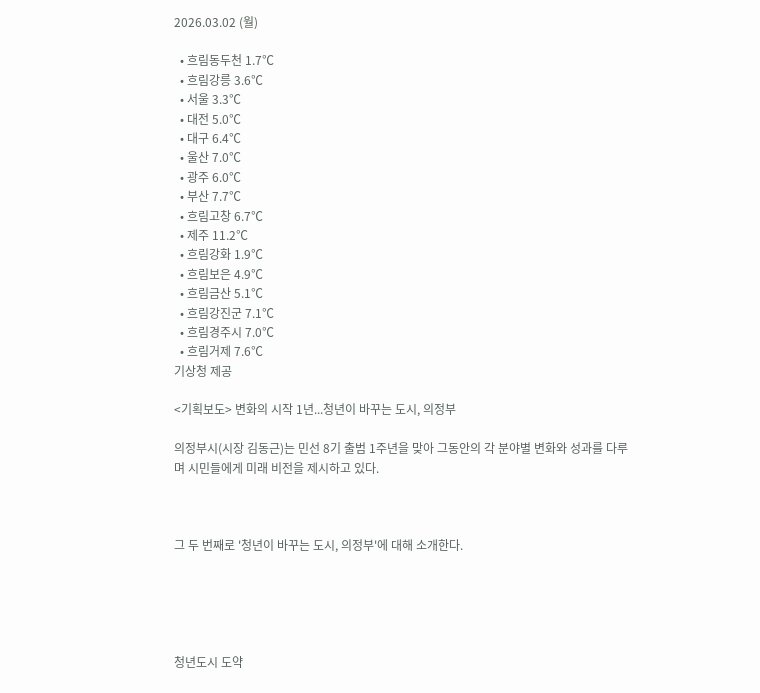2026.03.02 (월)

  • 흐림동두천 1.7℃
  • 흐림강릉 3.6℃
  • 서울 3.3℃
  • 대전 5.0℃
  • 대구 6.4℃
  • 울산 7.0℃
  • 광주 6.0℃
  • 부산 7.7℃
  • 흐림고창 6.7℃
  • 제주 11.2℃
  • 흐림강화 1.9℃
  • 흐림보은 4.9℃
  • 흐림금산 5.1℃
  • 흐림강진군 7.1℃
  • 흐림경주시 7.0℃
  • 흐림거제 7.6℃
기상청 제공

<기획보도> 변화의 시작 1년...청년이 바꾸는 도시, 의정부

의정부시(시장 김동근)는 민선 8기 출범 1주년을 맞아 그동안의 각 분야별 변화와 성과를 다루며 시민들에게 미래 비전을 제시하고 있다.



그 두 번째로 '청년이 바꾸는 도시, 의정부'에 대해 소개한다.





청년도시 도약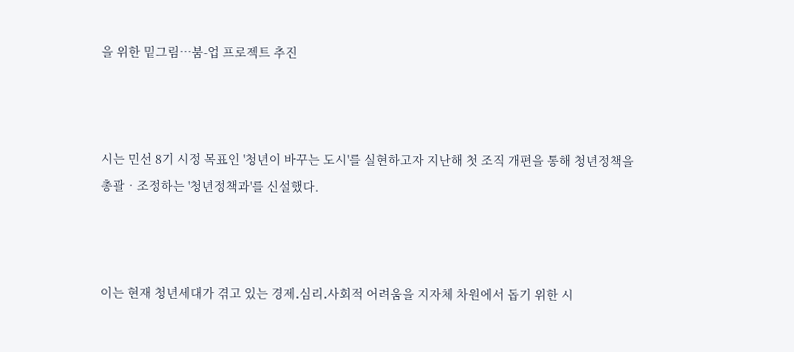을 위한 밑그림…붐-업 프로젝트 추진



시는 민선 8기 시정 목표인 '청년이 바꾸는 도시'를 실현하고자 지난해 첫 조직 개편을 통해 청년정책을 총괄‧조정하는 '청년정책과'를 신설했다.



이는 현재 청년세대가 겪고 있는 경제․심리․사회적 어려움을 지자체 차원에서 돕기 위한 시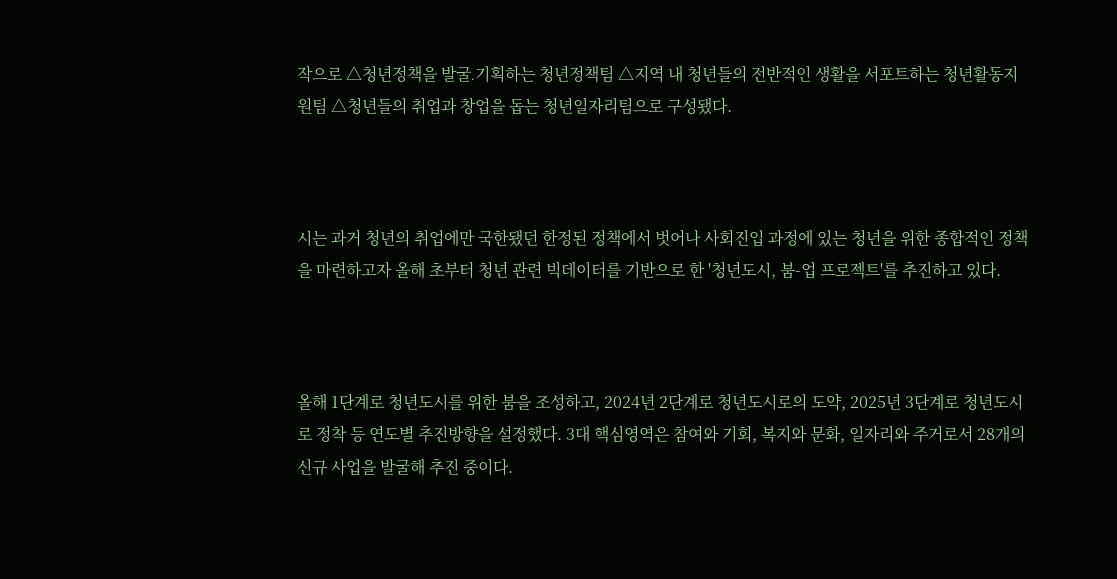작으로 △청년정책을 발굴․기획하는 청년정책팀 △지역 내 청년들의 전반적인 생활을 서포트하는 청년활동지원팀 △청년들의 취업과 창업을 돕는 청년일자리팀으로 구성됐다.



시는 과거 청년의 취업에만 국한됐던 한정된 정책에서 벗어나 사회진입 과정에 있는 청년을 위한 종합적인 정책을 마련하고자 올해 초부터 청년 관련 빅데이터를 기반으로 한 '청년도시, 붐-업 프로젝트'를 추진하고 있다.



올해 1단계로 청년도시를 위한 붐을 조성하고, 2024년 2단계로 청년도시로의 도약, 2025년 3단계로 청년도시로 정착 등 연도별 추진방향을 설정했다. 3대 핵심영역은 참여와 기회, 복지와 문화, 일자리와 주거로서 28개의 신규 사업을 발굴해 추진 중이다.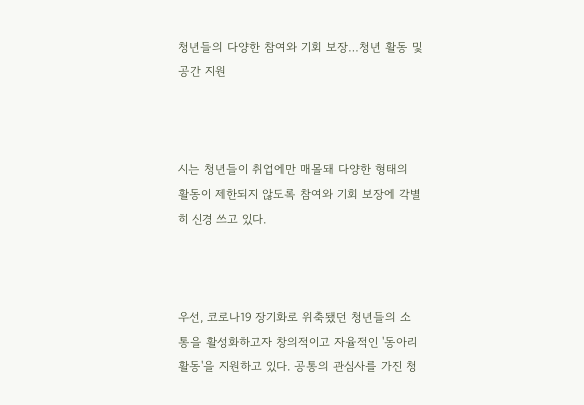청년들의 다양한 참여와 기회 보장…청년 활동 및 공간 지원



시는 청년들이 취업에만 매몰돼 다양한 형태의 활동이 제한되지 않도록 참여와 기회 보장에 각별히 신경 쓰고 있다.



우선, 코로나19 장기화로 위축됐던 청년들의 소통을 활성화하고자 창의적이고 자율적인 '동아리 활동'을 지원하고 있다. 공통의 관심사를 가진 청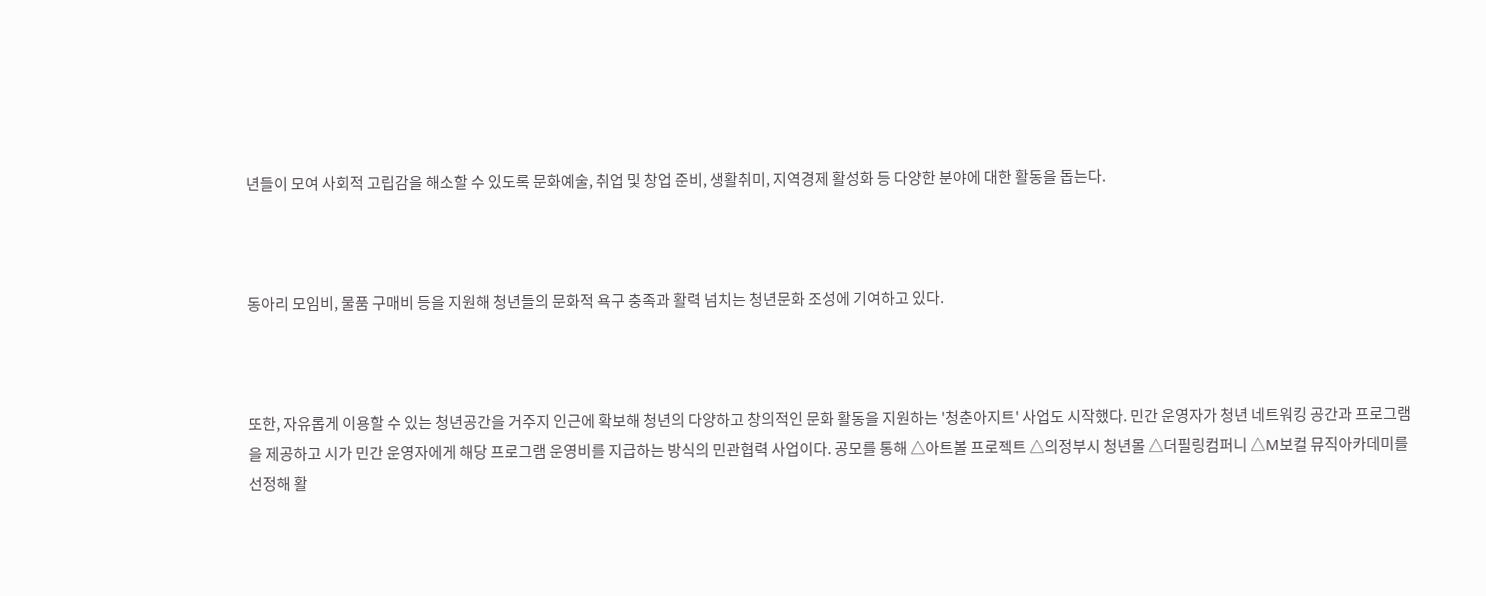년들이 모여 사회적 고립감을 해소할 수 있도록 문화예술, 취업 및 창업 준비, 생활취미, 지역경제 활성화 등 다양한 분야에 대한 활동을 돕는다.



동아리 모임비, 물품 구매비 등을 지원해 청년들의 문화적 욕구 충족과 활력 넘치는 청년문화 조성에 기여하고 있다.



또한, 자유롭게 이용할 수 있는 청년공간을 거주지 인근에 확보해 청년의 다양하고 창의적인 문화 활동을 지원하는 '청춘아지트' 사업도 시작했다. 민간 운영자가 청년 네트워킹 공간과 프로그램을 제공하고 시가 민간 운영자에게 해당 프로그램 운영비를 지급하는 방식의 민관협력 사업이다. 공모를 통해 △아트볼 프로젝트 △의정부시 청년몰 △더필링컴퍼니 △M보컬 뮤직아카데미를 선정해 활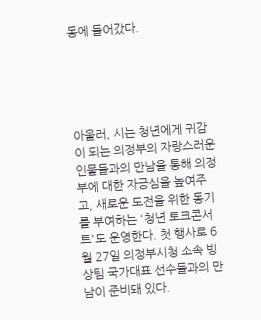동에 들어갔다.





아울러, 시는 청년에게 귀감이 되는 의정부의 자랑스러운 인물들과의 만남을 통해 의정부에 대한 자긍심을 높여주고, 새로운 도전을 위한 동기를 부여하는 '청년 토크콘서트'도 운영한다. 첫 행사로 6월 27일 의정부시청 소속 빙상팀 국가대표 선수들과의 만남이 준비돼 있다.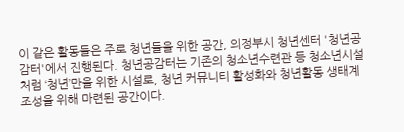이 같은 활동들은 주로 청년들을 위한 공간, 의정부시 청년센터 '청년공감터'에서 진행된다. 청년공감터는 기존의 청소년수련관 등 청소년시설처럼 ‘청년’만을 위한 시설로, 청년 커뮤니티 활성화와 청년활동 생태계 조성을 위해 마련된 공간이다.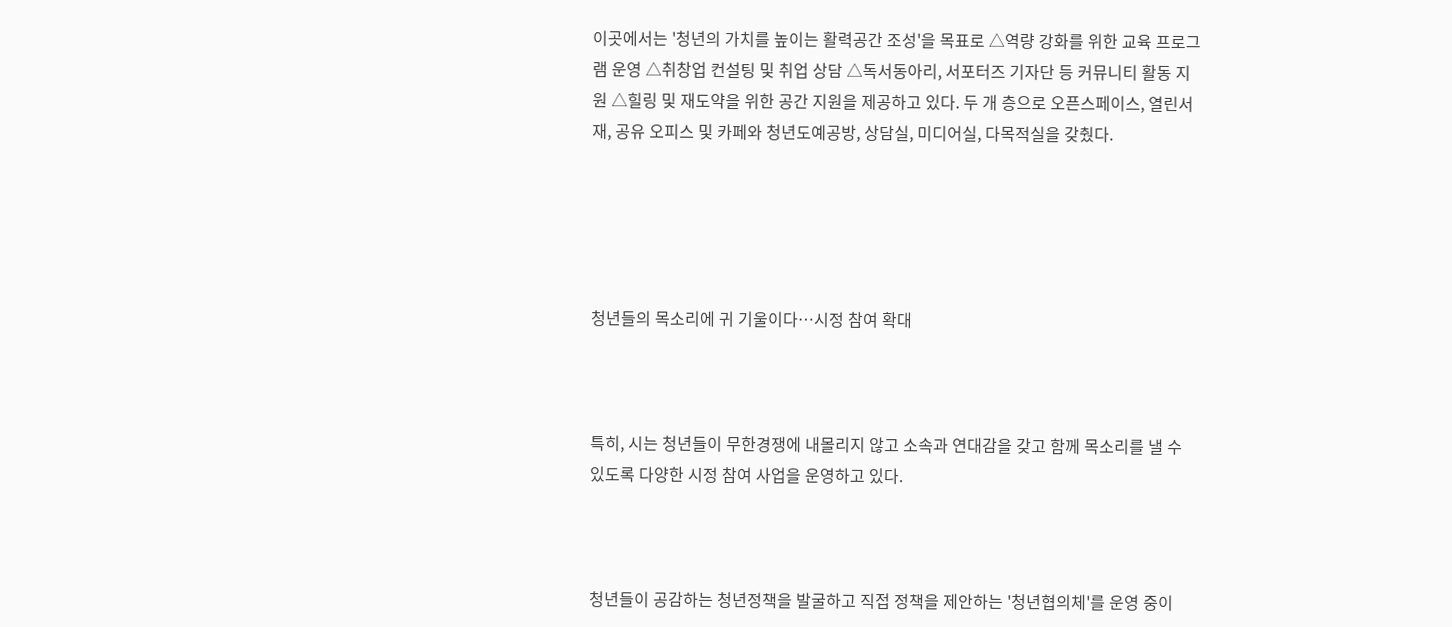이곳에서는 '청년의 가치를 높이는 활력공간 조성'을 목표로 △역량 강화를 위한 교육 프로그램 운영 △취창업 컨설팅 및 취업 상담 △독서동아리, 서포터즈 기자단 등 커뮤니티 활동 지원 △힐링 및 재도약을 위한 공간 지원을 제공하고 있다. 두 개 층으로 오픈스페이스, 열린서재, 공유 오피스 및 카페와 청년도예공방, 상담실, 미디어실, 다목적실을 갖췄다.





청년들의 목소리에 귀 기울이다…시정 참여 확대



특히, 시는 청년들이 무한경쟁에 내몰리지 않고 소속과 연대감을 갖고 함께 목소리를 낼 수 있도록 다양한 시정 참여 사업을 운영하고 있다.



청년들이 공감하는 청년정책을 발굴하고 직접 정책을 제안하는 '청년협의체'를 운영 중이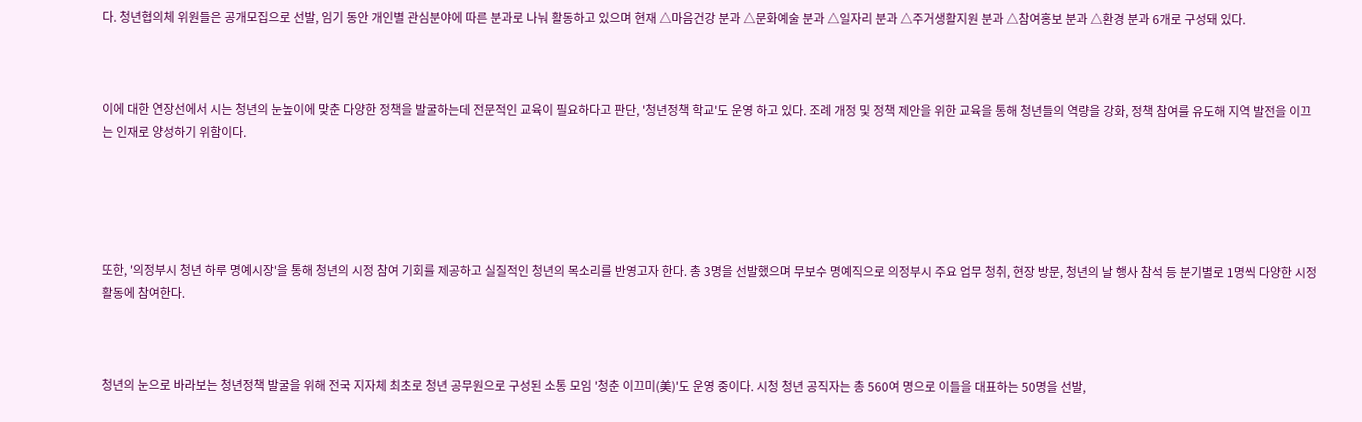다. 청년협의체 위원들은 공개모집으로 선발, 임기 동안 개인별 관심분야에 따른 분과로 나눠 활동하고 있으며 현재 △마음건강 분과 △문화예술 분과 △일자리 분과 △주거생활지원 분과 △참여홍보 분과 △환경 분과 6개로 구성돼 있다.



이에 대한 연장선에서 시는 청년의 눈높이에 맞춘 다양한 정책을 발굴하는데 전문적인 교육이 필요하다고 판단, '청년정책 학교'도 운영 하고 있다. 조례 개정 및 정책 제안을 위한 교육을 통해 청년들의 역량을 강화, 정책 참여를 유도해 지역 발전을 이끄는 인재로 양성하기 위함이다.





또한, '의정부시 청년 하루 명예시장'을 통해 청년의 시정 참여 기회를 제공하고 실질적인 청년의 목소리를 반영고자 한다. 총 3명을 선발했으며 무보수 명예직으로 의정부시 주요 업무 청취, 현장 방문, 청년의 날 행사 참석 등 분기별로 1명씩 다양한 시정 활동에 참여한다.



청년의 눈으로 바라보는 청년정책 발굴을 위해 전국 지자체 최초로 청년 공무원으로 구성된 소통 모임 '청춘 이끄미(美)'도 운영 중이다. 시청 청년 공직자는 총 560여 명으로 이들을 대표하는 50명을 선발,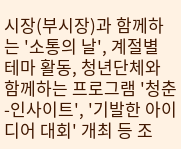시장(부시장)과 함께하는 '소통의 날', 계절별 테마 활동, 청년단체와 함께하는 프로그램 '청춘-인사이트', '기발한 아이디어 대회' 개최 등 조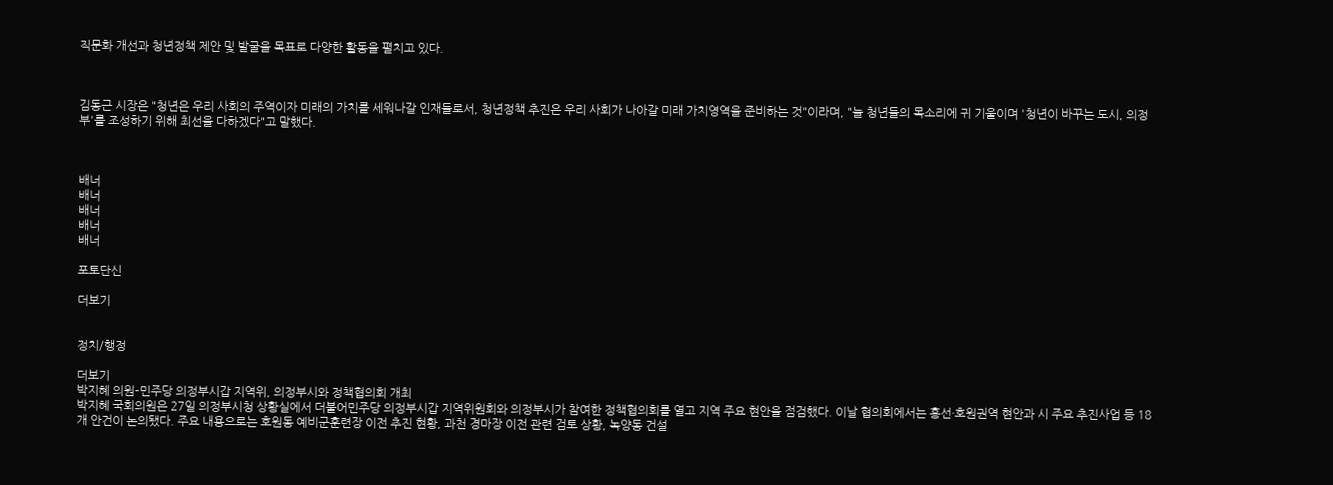직문화 개선과 청년정책 제안 및 발굴을 목표로 다양한 활동을 펼치고 있다.



김동근 시장은 "청년은 우리 사회의 주역이자 미래의 가치를 세워나갈 인재들로서, 청년정책 추진은 우리 사회가 나아갈 미래 가치영역을 준비하는 것"이라며, "늘 청년들의 목소리에 귀 기울이며 '청년이 바꾸는 도시, 의정부'를 조성하기 위해 최선을 다하겠다"고 말했다.



배너
배너
배너
배너
배너

포토단신

더보기


정치/행정

더보기
박지혜 의원–민주당 의정부시갑 지역위, 의정부시와 정책협의회 개최
박지혜 국회의원은 27일 의정부시청 상황실에서 더불어민주당 의정부시갑 지역위원회와 의정부시가 참여한 정책협의회를 열고 지역 주요 현안을 점검했다. 이날 협의회에서는 흥선·호원권역 현안과 시 주요 추진사업 등 18개 안건이 논의됐다. 주요 내용으로는 호원동 예비군훈련장 이전 추진 현황, 과천 경마장 이전 관련 검토 상황, 녹양동 건설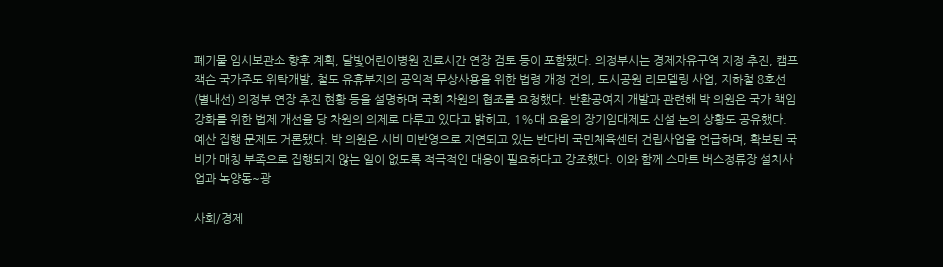폐기물 임시보관소 향후 계획, 달빛어린이병원 진료시간 연장 검토 등이 포함됐다. 의정부시는 경제자유구역 지정 추진, 캠프 잭슨 국가주도 위탁개발, 철도 유휴부지의 공익적 무상사용을 위한 법령 개정 건의, 도시공원 리모델링 사업, 지하철 8호선(별내선) 의정부 연장 추진 현황 등을 설명하며 국회 차원의 협조를 요청했다. 반환공여지 개발과 관련해 박 의원은 국가 책임 강화를 위한 법제 개선을 당 차원의 의제로 다루고 있다고 밝히고, 1%대 요율의 장기임대제도 신설 논의 상황도 공유했다. 예산 집행 문제도 거론됐다. 박 의원은 시비 미반영으로 지연되고 있는 반다비 국민체육센터 건립사업을 언급하며, 확보된 국비가 매칭 부족으로 집행되지 않는 일이 없도록 적극적인 대응이 필요하다고 강조했다. 이와 함께 스마트 버스정류장 설치사업과 녹양동~광

사회/경제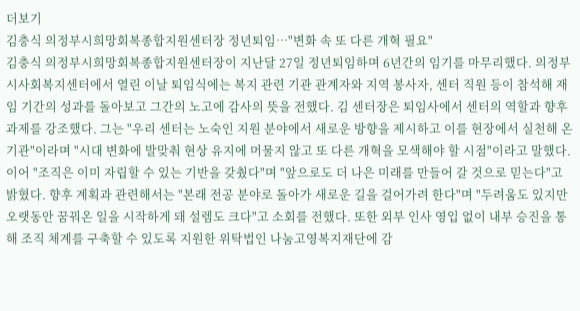더보기
김충식 의정부시희망회복종합지원센터장 정년퇴임…"변화 속 또 다른 개혁 필요"
김충식 의정부시희망회복종합지원센터장이 지난달 27일 정년퇴임하며 6년간의 임기를 마무리했다. 의정부시사회복지센터에서 열린 이날 퇴임식에는 복지 관련 기관 관계자와 지역 봉사자, 센터 직원 등이 참석해 재임 기간의 성과를 돌아보고 그간의 노고에 감사의 뜻을 전했다. 김 센터장은 퇴임사에서 센터의 역할과 향후 과제를 강조했다. 그는 "우리 센터는 노숙인 지원 분야에서 새로운 방향을 제시하고 이를 현장에서 실천해 온 기관"이라며 "시대 변화에 발맞춰 현상 유지에 머물지 않고 또 다른 개혁을 모색해야 할 시점"이라고 말했다. 이어 "조직은 이미 자립할 수 있는 기반을 갖췄다"며 "앞으로도 더 나은 미래를 만들어 갈 것으로 믿는다"고 밝혔다. 향후 계획과 관련해서는 "본래 전공 분야로 돌아가 새로운 길을 걸어가려 한다"며 "두려움도 있지만 오랫동안 꿈꿔온 일을 시작하게 돼 설렘도 크다"고 소회를 전했다. 또한 외부 인사 영입 없이 내부 승진을 통해 조직 체계를 구축할 수 있도록 지원한 위탁법인 나눔고영복지재단에 감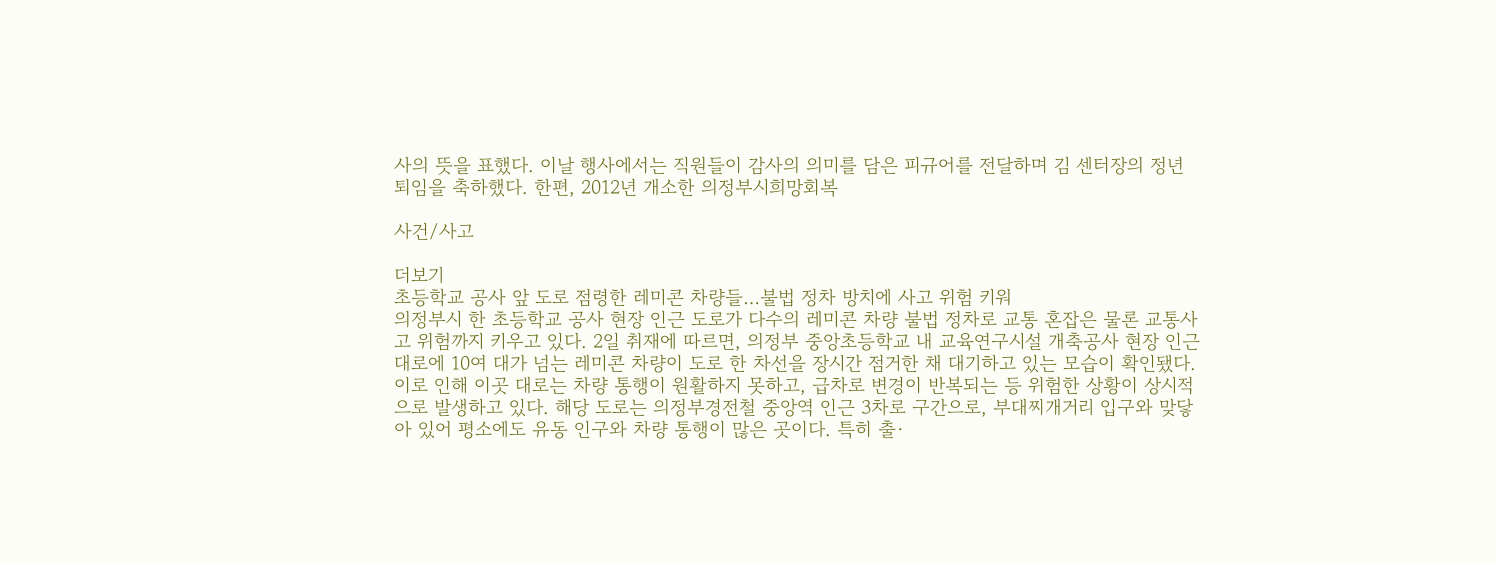사의 뜻을 표했다. 이날 행사에서는 직원들이 감사의 의미를 담은 피규어를 전달하며 김 센터장의 정년퇴임을 축하했다. 한편, 2012년 개소한 의정부시희망회복

사건/사고

더보기
초등학교 공사 앞 도로 점령한 레미콘 차량들…불법 정차 방치에 사고 위험 키워
의정부시 한 초등학교 공사 현장 인근 도로가 다수의 레미콘 차량 불법 정차로 교통 혼잡은 물론 교통사고 위험까지 키우고 있다. 2일 취재에 따르면, 의정부 중앙초등학교 내 교육연구시설 개축공사 현장 인근 대로에 10여 대가 넘는 레미콘 차량이 도로 한 차선을 장시간 점거한 채 대기하고 있는 모습이 확인됐다. 이로 인해 이곳 대로는 차량 통행이 원활하지 못하고, 급차로 변경이 반복되는 등 위험한 상황이 상시적으로 발생하고 있다. 해당 도로는 의정부경전철 중앙역 인근 3차로 구간으로, 부대찌개거리 입구와 맞닿아 있어 평소에도 유동 인구와 차량 통행이 많은 곳이다. 특히 출·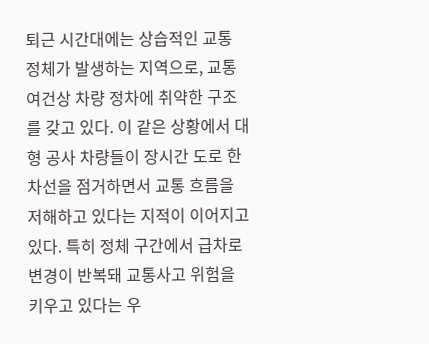퇴근 시간대에는 상습적인 교통 정체가 발생하는 지역으로, 교통 여건상 차량 정차에 취약한 구조를 갖고 있다. 이 같은 상황에서 대형 공사 차량들이 장시간 도로 한 차선을 점거하면서 교통 흐름을 저해하고 있다는 지적이 이어지고 있다. 특히 정체 구간에서 급차로 변경이 반복돼 교통사고 위험을 키우고 있다는 우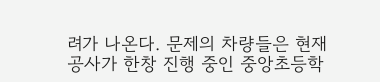려가 나온다. 문제의 차량들은 현재 공사가 한창 진행 중인 중앙초등학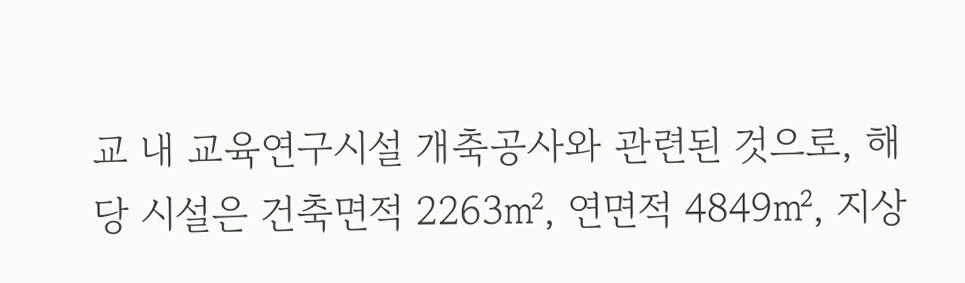교 내 교육연구시설 개축공사와 관련된 것으로, 해당 시설은 건축면적 2263㎡, 연면적 4849㎡, 지상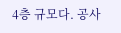4층 규모다. 공사